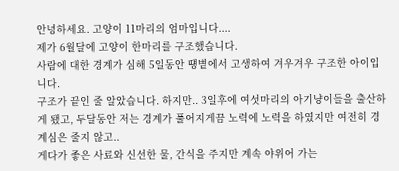안녕하세요. 고양이 11마리의 엄마입니다....
제가 6월달에 고양이 한마리를 구조했습니다.
사람에 대한 경계가 심해 5일동안 떙볕에서 고생하여 겨우겨우 구조한 아이입니다.
구조가 끝인 줄 알았습니다. 하지만.. 3일후에 여섯마리의 아기냥이들을 출산하게 됐고, 두달동안 저는 경계가 풀어지게끔 노력에 노력을 하였지만 여전히 경계심은 줄지 않고..
게다가 좋은 사료와 신선한 물, 간식을 주지만 계속 야위어 가는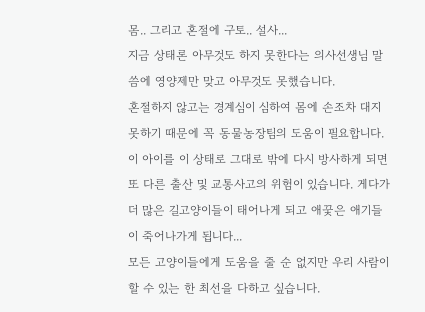몸.. 그리고 혼절에 구토.. 설사...
지금 상태론 아무것도 하지 못한다는 의사선생님 말씀에 영양제만 맞고 아무것도 못했습니다.
혼절하지 않고는 경계심이 심하여 몸에 손조차 대지 못하기 때문에 꼭 동물농장팀의 도움이 필요합니다.
이 아이를 이 상태로 그대로 밖에 다시 방사하게 되면 또 다른 출산 및 교통사고의 위험이 있습니다. 게다가 더 많은 길고양이들이 태어나게 되고 애꿎은 애기들이 죽어나가게 됩니다...
모든 고양이들에게 도움을 줄 순 없지만 우리 사람이 할 수 있는 한 최선을 다하고 싶습니다.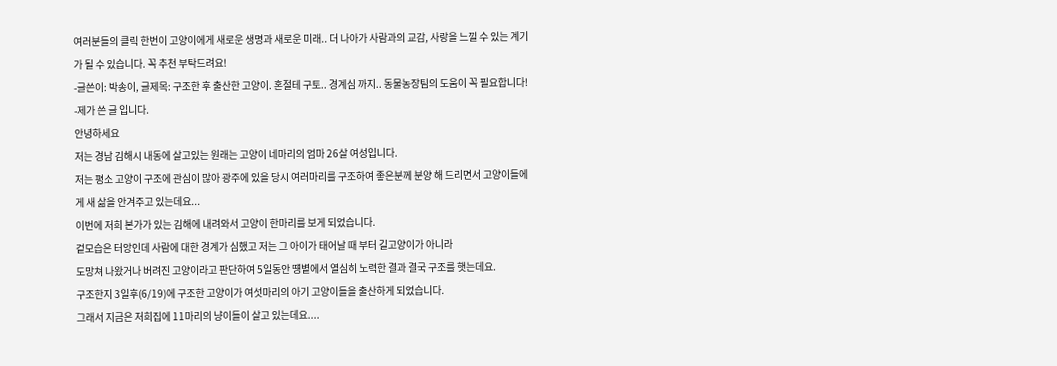여러분들의 클릭 한번이 고양이에게 새로운 생명과 새로운 미래.. 더 나아가 사람과의 교감, 사랑을 느낄 수 있는 계기가 될 수 있습니다. 꼭 추천 부탁드려요!
-글쓴이: 박송이, 글제목: 구조한 후 출산한 고양이. 혼절테 구토.. 경계심 까지.. 동물농장팀의 도움이 꼭 필요합니다!
-제가 쓴 글 입니다.
안녕하세요
저는 경남 김해시 내동에 살고있는 원래는 고양이 네마리의 엄마 26살 여성입니다.
저는 평소 고양이 구조에 관심이 많아 광주에 있을 당시 여러마리를 구조하여 좋은분께 분양 해 드리면서 고양이들에게 새 삶을 안겨주고 있는데요...
이번에 저희 본가가 있는 김해에 내려와서 고양이 한마리를 보게 되었습니다.
겉모습은 터앙인데 사람에 대한 경계가 심했고 저는 그 아이가 태어날 때 부터 길고양이가 아니라
도망쳐 나왔거나 버려진 고양이라고 판단하여 5일동안 떙볕에서 열심히 노력한 결과 결국 구조를 햇는데요.
구조한지 3일후(6/19)에 구조한 고양이가 여섯마리의 아기 고양이들을 출산하게 되었습니다.
그래서 지금은 저희집에 11마리의 냥이들이 살고 있는데요....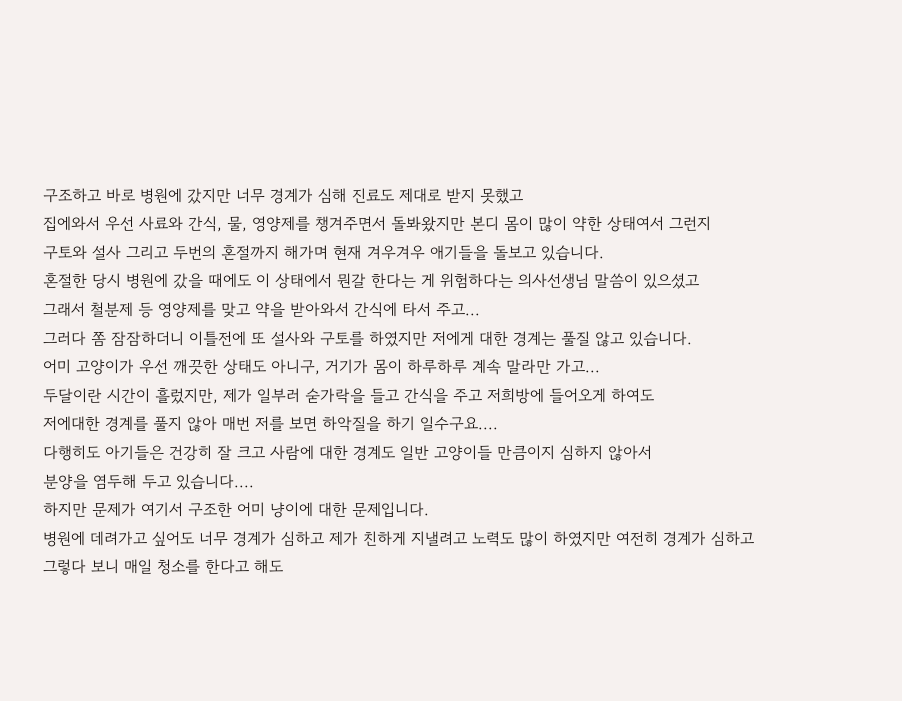구조하고 바로 병원에 갔지만 너무 경계가 심해 진료도 제대로 받지 못했고
집에와서 우선 사료와 간식, 물, 영양제를 챙겨주면서 돌봐왔지만 본디 몸이 많이 약한 상태여서 그런지
구토와 설사 그리고 두번의 혼절까지 해가며 현재 겨우겨우 애기들을 돌보고 있습니다.
혼절한 당시 병원에 갔을 때에도 이 상태에서 뭔갈 한다는 게 위험하다는 의사선생님 말씀이 있으셨고
그래서 철분제 등 영양제를 맞고 약을 받아와서 간식에 타서 주고...
그러다 쫌 잠잠하더니 이틀전에 또 설사와 구토를 하였지만 저에게 대한 경계는 풀질 않고 있습니다.
어미 고양이가 우선 깨끗한 상태도 아니구, 거기가 몸이 하루하루 계속 말라만 가고...
두달이란 시간이 흘렀지만, 제가 일부러 숟가락을 들고 간식을 주고 저희방에 들어오게 하여도
저에대한 경계를 풀지 않아 매번 저를 보면 하악질을 하기 일수구요....
다행히도 아기들은 건강히 잘 크고 사람에 대한 경계도 일반 고양이들 만큼이지 심하지 않아서
분양을 염두해 두고 있습니다....
하지만 문제가 여기서 구조한 어미 냥이에 대한 문제입니다.
병원에 데려가고 싶어도 너무 경계가 심하고 제가 친하게 지낼려고 노력도 많이 하였지만 여전히 경계가 심하고
그렇다 보니 매일 청소를 한다고 해도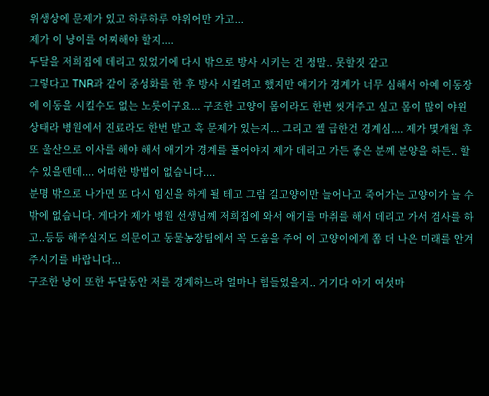위생상에 문제가 있고 하루하루 야위어만 가고...
제가 이 냥이를 어찌해야 할지....
두달을 저희집에 데리고 있었기에 다시 밖으로 방사 시키는 건 정말.. 못할짓 같고
그렇다고 TNR과 같이 중성화를 한 후 방사 시킬려고 했지만 애기가 경계가 너무 심해서 아예 이동장에 이동을 시킬수도 없는 노릇이구요... 구조한 고양이 몸이라도 한번 씻겨주고 싶고 몸이 많이 야윈 상태라 병원에서 진료라도 한번 받고 혹 문제가 있는지... 그리고 젤 급한건 경계심.... 제가 몇개월 후 또 울산으로 이사를 해야 해서 애기가 경계를 풀어야지 제가 데리고 가든 좋은 분꼐 분양을 하든.. 할 수 있을텐데.... 어떠한 방법이 없습니다....
분명 밖으로 나가면 또 다시 임신을 하게 될 테고 그럼 길고양이만 늘어나고 죽어가는 고양이가 늘 수 밖에 없습니다. 게다가 제가 병원 선생님꼐 저희집에 와서 애기를 마취를 해서 데리고 가서 검사를 하고..등등 해주실지도 의문이고 동물농장팀에서 꼭 도움을 주어 이 고양이에게 쫌 더 나은 미래를 안겨주시기를 바랍니다...
구조한 냥이 또한 두달동안 저를 경계하느라 얼마나 힘들었을지.. 거기다 아기 여섯마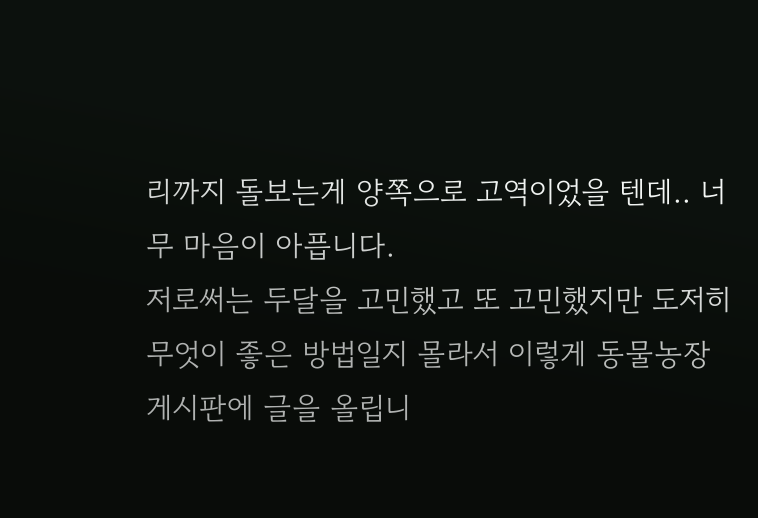리까지 돌보는게 양쪽으로 고역이었을 텐데.. 너무 마음이 아픕니다.
저로써는 두달을 고민했고 또 고민했지만 도저히 무엇이 좋은 방법일지 몰라서 이렇게 동물농장 게시판에 글을 올립니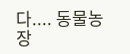다.... 동물농장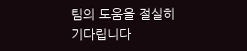팀의 도움을 절실히 기다립니다